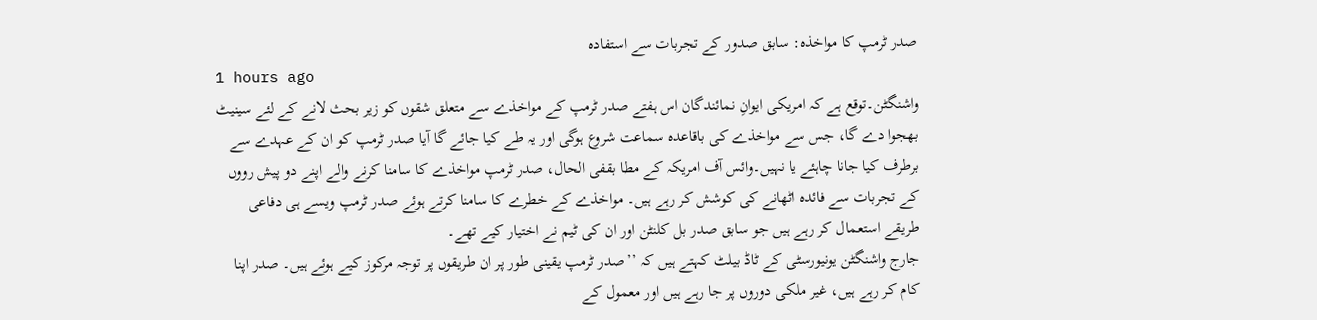صدر ٹرمپ کا مواخذہ: سابق صدور کے تجربات سے استفادہ
1 hours ago
واشنگٹن۔توقع ہے کہ امریکی ایوانِ نمائندگان اس ہفتے صدر ٹرمپ کے مواخذے سے متعلق شقوں کو زیر بحث لانے کے لئے سینیٹ بھجوا دے گا، جس سے مواخذے کی باقاعدہ سماعت شروع ہوگی اور یہ طے کیا جائے گا آیا صدر ٹرمپ کو ان کے عہدے سے برطرف کیا جانا چاہئے یا نہیں۔وائس آف امریکہ کے مطا بقفی الحال، صدر ٹرمپ مواخذے کا سامنا کرنے والے اپنے دو پیش رووں کے تجربات سے فائدہ اٹھانے کی کوشش کر رہے ہیں۔ مواخذے کے خطرے کا سامنا کرتے ہوئے صدر ٹرمپ ویسے ہی دفاعی طریقے استعمال کر رہے ہیں جو سابق صدر بل کلنٹن اور ان کی ٹیم نے اختیار کیے تھے۔
جارج واشنگٹن یونیورسٹی کے ٹاڈ بیلٹ کہتے ہیں کہ ’’صدر ٹرمپ یقینی طور پر ان طریقوں پر توجہ مرکوز کیے ہوئے ہیں۔ صدر اپنا کام کر رہے ہیں، غیر ملکی دوروں پر جا رہے ہیں اور معمول کے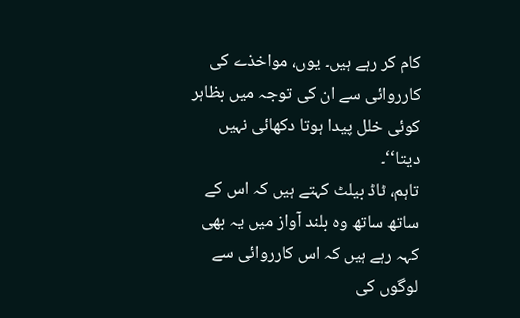کام کر رہے ہیں۔ یوں، مواخذے کی کارروائی سے ان کی توجہ میں بظاہر کوئی خلل پیدا ہوتا دکھائی نہیں دیتا‘‘۔
تاہم، ٹاڈ بیلٹ کہتے ہیں کہ اس کے ساتھ ساتھ وہ بلند آواز میں یہ بھی کہہ رہے ہیں کہ اس کارروائی سے لوگوں کی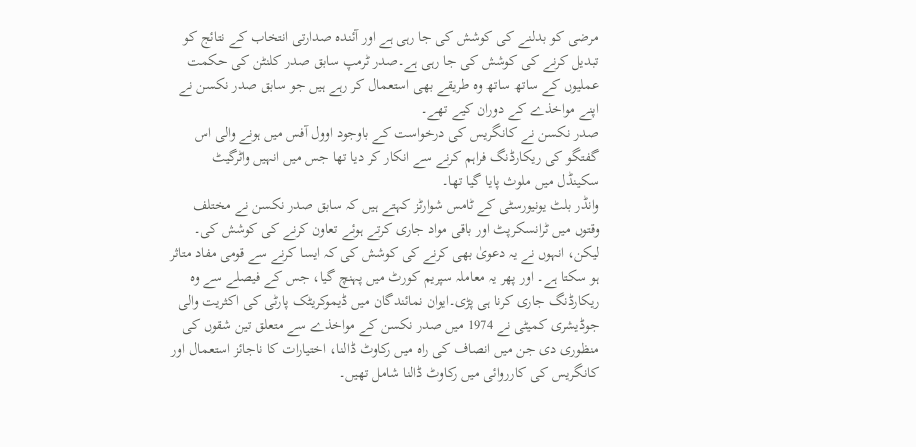مرضی کو بدلنے کی کوشش کی جا رہی ہے اور آئندہ صدارتی انتخاب کے نتائج کو تبدیل کرنے کی کوشش کی جا رہی ہے۔صدر ٹرمپ سابق صدر کلنٹن کی حکمت عملیوں کے ساتھ ساتھ وہ طریقے بھی استعمال کر رہے ہیں جو سابق صدر نکسن نے اپنے مواخذے کے دوران کیے تھے۔
صدر نکسن نے کانگریس کی درخواست کے باوجود اوول آفس میں ہونے والی اس گفتگو کی ریکارڈنگ فراہم کرنے سے انکار کر دیا تھا جس میں انہیں واٹرگیٹ سکینڈل میں ملوث پایا گیا تھا۔
وانڈر بلٹ یونیورسٹی کے ٹامس شوارٹز کہتے ہیں کہ سابق صدر نکسن نے مختلف وقتوں میں ٹرانسکرپٹ اور باقی مواد جاری کرتے ہوئے تعاون کرنے کی کوشش کی۔ لیکن، انہوں نے یہ دعویٰ بھی کرنے کی کوشش کی کہ ایسا کرنے سے قومی مفاد متاثر ہو سکتا ہے۔ اور پھر یہ معاملہ سپریم کورٹ میں پہنچ گیا، جس کے فیصلے سے وہ ریکارڈنگ جاری کرنا ہی پڑی۔ایوان نمائندگان میں ڈیموکریٹک پارٹی کی اکثریت والی جوڈیشری کمیٹی نے 1974 میں صدر نکسن کے مواخذے سے متعلق تین شقوں کی منظوری دی جن میں انصاف کی راہ میں رکاوٹ ڈالنا، اختیارات کا ناجائز استعمال اور کانگریس کی کارروائی میں رکاوٹ ڈالنا شامل تھیں۔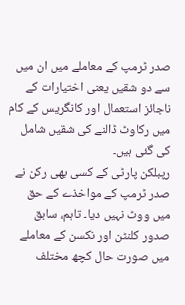صدر ٹرمپ کے معاملے میں ان میں سے دو شقیں یعنی اختیارات کے ناجائز استعمال اور کانگریس کے کام میں رکاوٹ ڈالنے کی شقیں شامل کی گئی ہیں۔
رپبلکن پارٹی کے کسی بھی رکن نے صدر ٹرمپ کے مواخذے کے حق میں ووٹ نہیں دیا۔ تاہم، سابق صدور کلنٹن اور نکسن کے معاملے میں صورت حال کچھ مختلف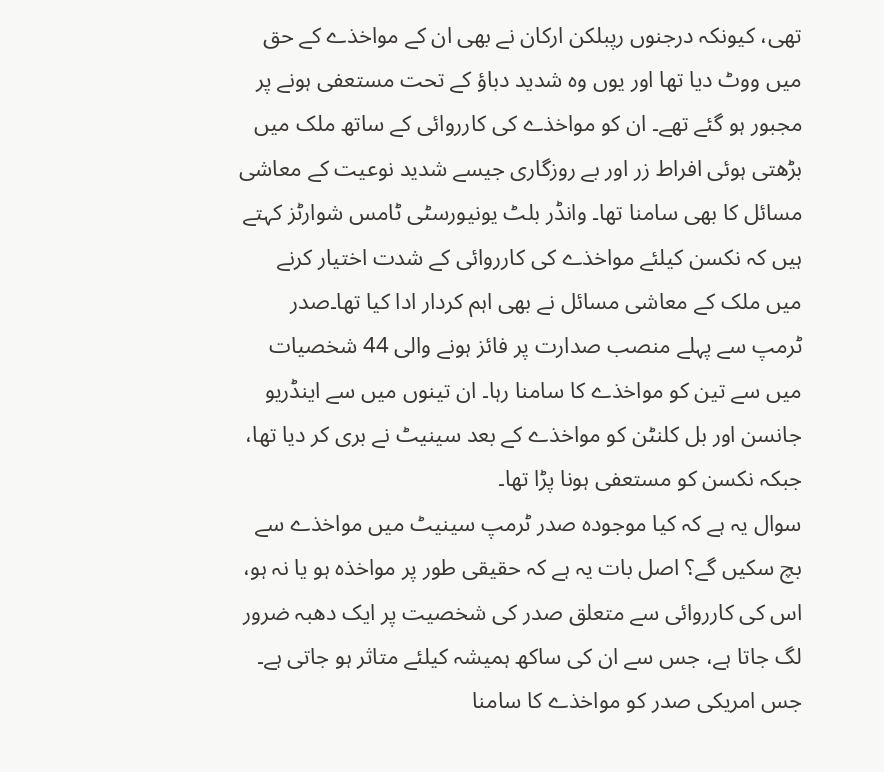تھی، کیونکہ درجنوں رپبلکن ارکان نے بھی ان کے مواخذے کے حق میں ووٹ دیا تھا اور یوں وہ شدید دباؤ کے تحت مستعفی ہونے پر مجبور ہو گئے تھے۔ ان کو مواخذے کی کارروائی کے ساتھ ملک میں بڑھتی ہوئی افراط زر اور بے روزگاری جیسے شدید نوعیت کے معاشی مسائل کا بھی سامنا تھا۔ وانڈر بلٹ یونیورسٹی ٹامس شوارٹز کہتے ہیں کہ نکسن کیلئے مواخذے کی کارروائی کے شدت اختیار کرنے میں ملک کے معاشی مسائل نے بھی اہم کردار ادا کیا تھا۔صدر ٹرمپ سے پہلے منصب صدارت پر فائز ہونے والی 44 شخصیات میں سے تین کو مواخذے کا سامنا رہا۔ ان تینوں میں سے اینڈریو جانسن اور بل کلنٹن کو مواخذے کے بعد سینیٹ نے بری کر دیا تھا، جبکہ نکسن کو مستعفی ہونا پڑا تھا۔
سوال یہ ہے کہ کیا موجودہ صدر ٹرمپ سینیٹ میں مواخذے سے بچ سکیں گے؟ اصل بات یہ ہے کہ حقیقی طور پر مواخذہ ہو یا نہ ہو، اس کی کارروائی سے متعلق صدر کی شخصیت پر ایک دھبہ ضرور لگ جاتا ہے، جس سے ان کی ساکھ ہمیشہ کیلئے متاثر ہو جاتی ہے۔
جس امریکی صدر کو مواخذے کا سامنا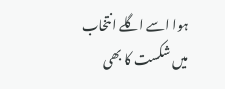ہوا اسے اگلے انتخاب میں شکست کا بھی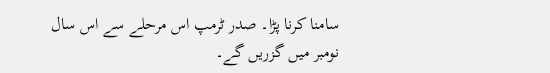سامنا کرنا پڑا۔ صدر ٹرمپ اس مرحلے سے اس سال نومبر میں گزریں گے۔